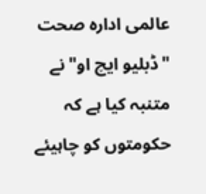عالمی ادارہ صحت "ڈبلیو ایچ او" نے متنبہ کیا ہے کہ حکومتوں کو چاہیئے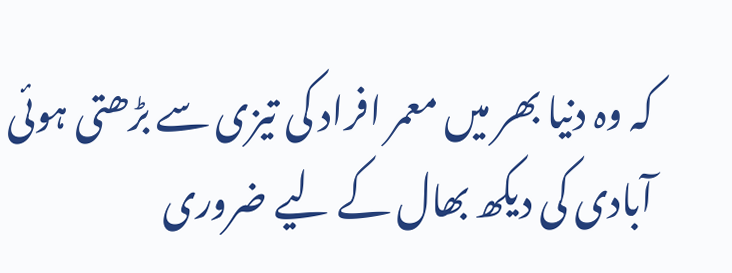کہ وہ دنیا بھر میں معمر افراد کی تیزی سے بڑھتی ہوئی آبادی کی دیکھ بھال کے لیے ضروری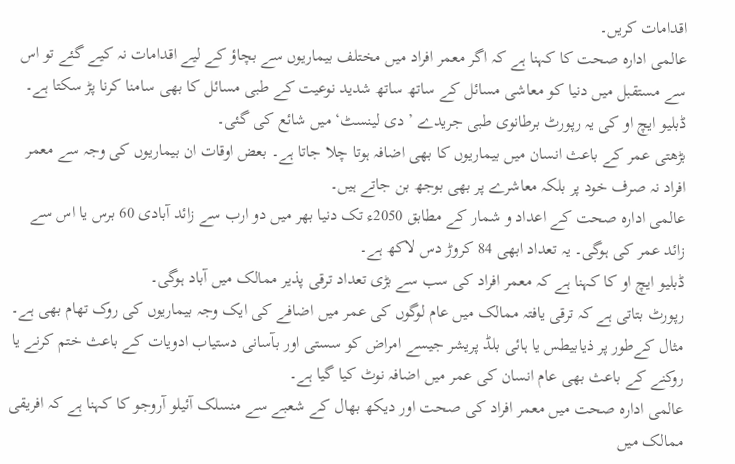اقدامات کریں۔
عالمی ادارہ صحت کا کہنا ہے کہ اگر معمر افراد میں مختلف بیماریوں سے بچاؤ کے لیے اقدامات نہ کیے گئے تو اس سے مستقبل میں دنیا کو معاشی مسائل کے ساتھ ساتھ شدید نوعیت کے طبی مسائل کا بھی سامنا کرنا پڑ سکتا ہے۔
ڈبلیو ایچ او کی یہ رپورٹ برطانوی طبی جریدے ’دی لینسٹ‘ میں شائع کی گئی۔
بڑھتی عمر کے باعث انسان میں بیماریوں کا بھی اضافہ ہوتا چلا جاتا ہے۔ بعض اوقات ان بیماریوں کی وجہ سے معمر افراد نہ صرف خود پر بلکہ معاشرے پر بھی بوجھ بن جاتے ہیں۔
عالمی ادارہ صحت کے اعداد و شمار کے مطابق 2050ء تک دنیا بھر میں دو ارب سے زائد آبادی 60 برس یا اس سے زائد عمر کی ہوگی۔ یہ تعداد ابھی 84 کروڑ دس لاکھ ہے۔
ڈبلیو ایچ او کا کہنا ہے کہ معمر افراد کی سب سے بڑی تعداد ترقی پذیر ممالک میں آباد ہوگی۔
رپورٹ بتاتی ہے کہ ترقی یافتہ ممالک میں عام لوگوں کی عمر میں اضافے کی ایک وجہ بیماریوں کی روک تھام بھی ہے۔ مثال کےطور پر ذیابیطس یا ہائی بلڈ پریشر جیسے امراض کو سستی اور بآسانی دستیاب ادویات کے باعث ختم کرنے یا روکنے کے باعث بھی عام انسان کی عمر میں اضافہ نوٹ کیا گیا ہے۔
عالمی ادارہ صحت میں معمر افراد کی صحت اور دیکھ بھال کے شعبے سے منسلک آئیلو آروجو کا کہنا ہے کہ افریقی ممالک میں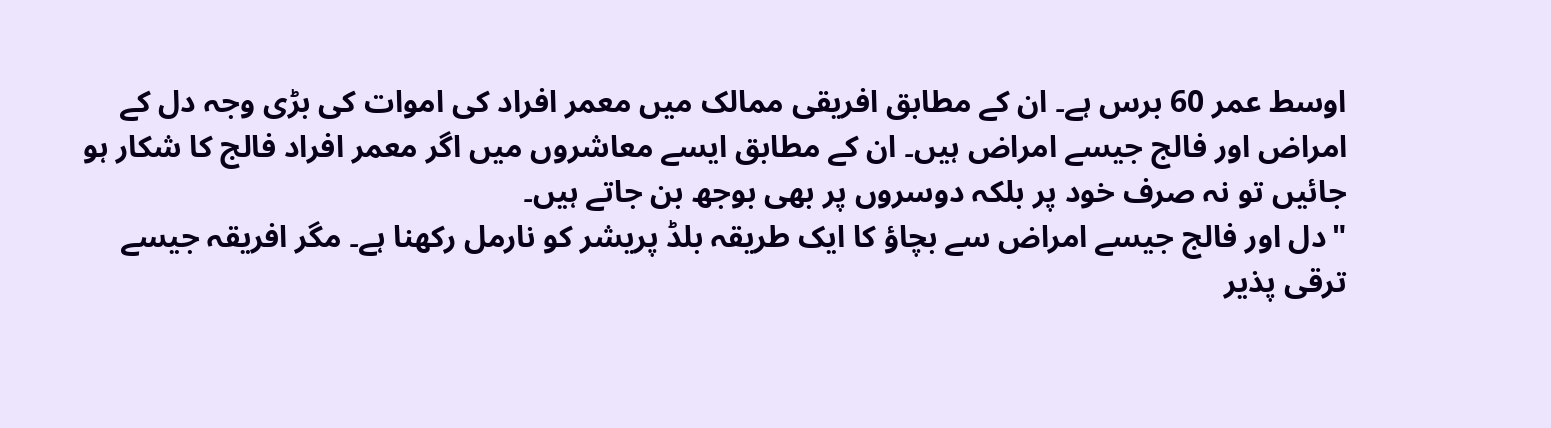اوسط عمر 60 برس ہے۔ ان کے مطابق افریقی ممالک میں معمر افراد کی اموات کی بڑی وجہ دل کے امراض اور فالج جیسے امراض ہیں۔ ان کے مطابق ایسے معاشروں میں اگر معمر افراد فالج کا شکار ہو جائیں تو نہ صرف خود پر بلکہ دوسروں پر بھی بوجھ بن جاتے ہیں۔
"دل اور فالج جیسے امراض سے بچاؤ کا ایک طریقہ بلڈ پریشر کو نارمل رکھنا ہے۔ مگر افریقہ جیسے ترقی پذیر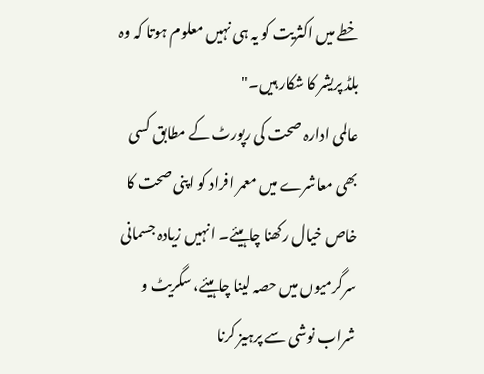خطے میں اکثریت کو یہ ہی نہیں معلوم ہوتا کہ وہ بلڈ پریشر کا شکار ہیں۔"
عالمی ادارہ صحت کی رپورٹ کے مطابق کسی بھی معاشرے میں معمر افراد کو اپنی صحت کا خاص خیال رکھنا چاہیئے۔ انہیں زیادہ جسمانی سرگرمیوں میں حصہ لینا چاہیئے، سگریٹ و شراب نوشی سے پرہیز کرنا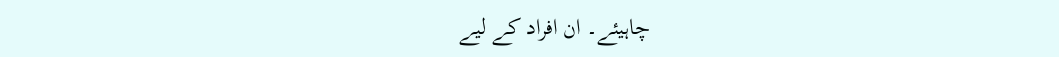چاہیئے۔ ان افراد کے لیے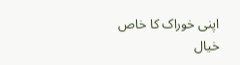اپنی خوراک کا خاص خیال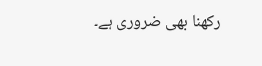رکھنا بھی ضروری ہے۔